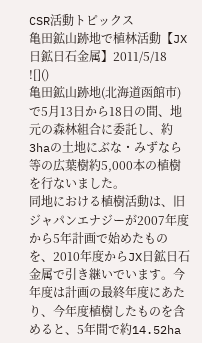CSR活動トピックス
亀田鉱山跡地で植林活動【JX日鉱日石金属】2011/5/18
![]()
亀田鉱山跡地(北海道函館市)で5月13日から18日の間、地元の森林組合に委託し、約3haの土地にぶな・みずなら等の広葉樹約5,000本の植樹を行ないました。
同地における植樹活動は、旧ジャパンエナジーが2007年度から5年計画で始めたものを、2010年度からJX日鉱日石金属で引き継いでいます。今年度は計画の最終年度にあたり、今年度植樹したものを含めると、5年間で約14.52ha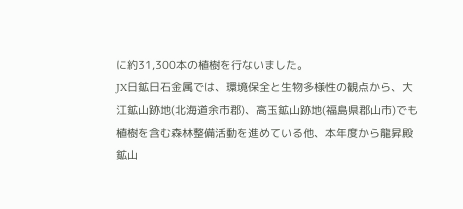に約31,300本の植樹を行ないました。
JX日鉱日石金属では、環境保全と生物多様性の観点から、大江鉱山跡地(北海道余市郡)、高玉鉱山跡地(福島県郡山市)でも植樹を含む森林整備活動を進めている他、本年度から龍昇殿鉱山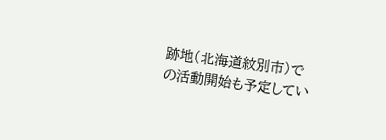跡地(北海道紋別市)での活動開始も予定してい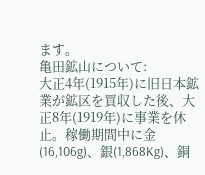ます。
亀田鉱山について:
大正4年(1915年)に旧日本鉱業が鉱区を買収した後、大正8年(1919年)に事業を休止。稼働期間中に金(16,106g)、銀(1,868Kg)、銅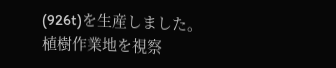(926t)を生産しました。
植樹作業地を視察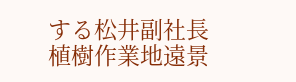する松井副社長
植樹作業地遠景